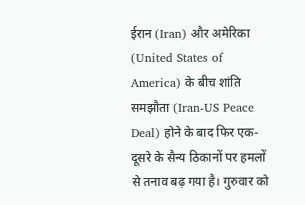ईरान (Iran) और अमेरिका (United States of America) के बीच शांति समझौता (Iran-US Peace Deal) होने के बाद फिर एक-दूसरे के सैन्य ठिकानों पर हमलों से तनाव बढ़ गया है। गुरुवार को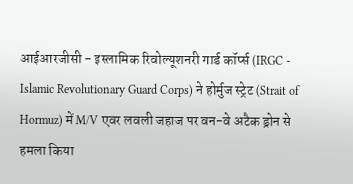आईआरजीसी - इस्लामिक रिवोल्यूशनरी गार्ड कॉर्प्स (IRGC - Islamic Revolutionary Guard Corps) ने होर्मुज स्ट्रेट (Strait of Hormuz) में M/V एवर लवली जहाज पर वन-वे अटैक ड्रोन से हमला किया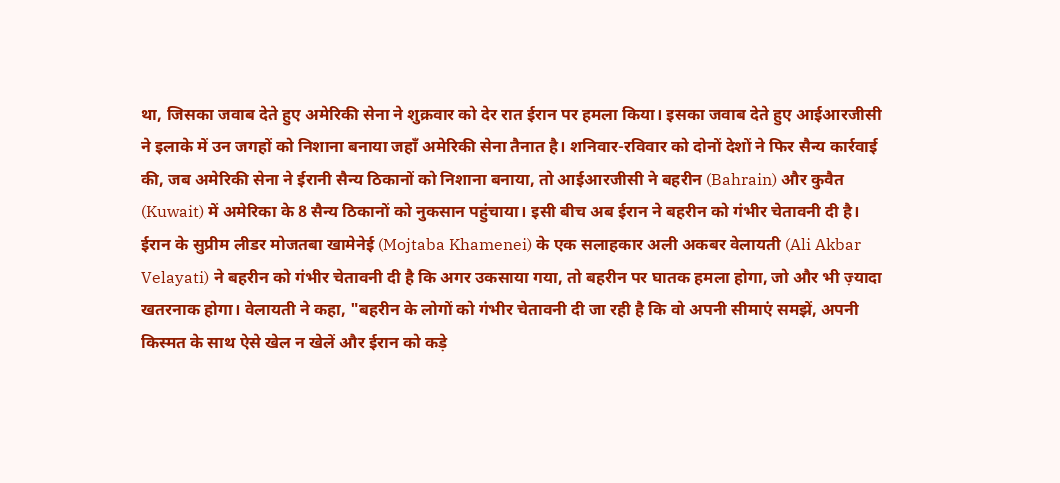था, जिसका जवाब देते हुए अमेरिकी सेना ने शुक्रवार को देर रात ईरान पर हमला किया। इसका जवाब देते हुए आईआरजीसी ने इलाके में उन जगहों को निशाना बनाया जहाँ अमेरिकी सेना तैनात है। शनिवार-रविवार को दोनों देशों ने फिर सैन्य कार्रवाई की, जब अमेरिकी सेना ने ईरानी सैन्य ठिकानों को निशाना बनाया, तो आईआरजीसी ने बहरीन (Bahrain) और कुवैत (Kuwait) में अमेरिका के 8 सैन्य ठिकानों को नुकसान पहुंचाया। इसी बीच अब ईरान ने बहरीन को गंभीर चेतावनी दी है।
ईरान के सुप्रीम लीडर मोजतबा खामेनेई (Mojtaba Khamenei) के एक सलाहकार अली अकबर वेलायती (Ali Akbar Velayati) ने बहरीन को गंभीर चेतावनी दी है कि अगर उकसाया गया, तो बहरीन पर घातक हमला होगा, जो और भी ज़्यादा खतरनाक होगा। वेलायती ने कहा, "बहरीन के लोगों को गंभीर चेतावनी दी जा रही है कि वो अपनी सीमाएं समझें, अपनी किस्मत के साथ ऐसे खेल न खेलें और ईरान को कड़े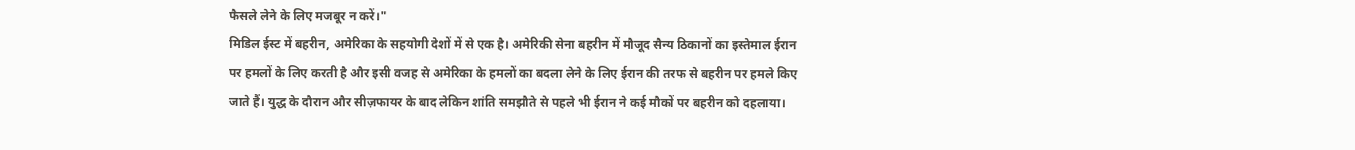फैसले लेने के लिए मजबूर न करें।"
मिडिल ईस्ट में बहरीन, अमेरिका के सहयोगी देशों में से एक है। अमेरिकी सेना बहरीन में मौजूद सैन्य ठिकानों का इस्तेमाल ईरान पर हमलों के लिए करती है और इसी वजह से अमेरिका के हमलों का बदला लेने के लिए ईरान की तरफ से बहरीन पर हमले किए जाते हैं। युद्ध के दौरान और सीज़फायर के बाद लेकिन शांति समझौते से पहले भी ईरान ने कई मौकों पर बहरीन को दहलाया।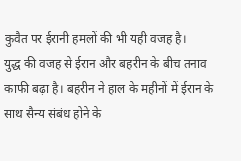कुवैत पर ईरानी हमलों की भी यही वजह है।
युद्ध की वजह से ईरान और बहरीन के बीच तनाव काफी बढ़ा है। बहरीन ने हाल के महीनों में ईरान के साथ सैन्य संबंध होने के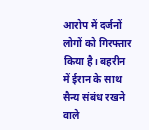आरोप में दर्जनों लोगों को गिरफ्तार किया है। बहरीन में ईरान के साथ सैन्य संबंध रखने वाले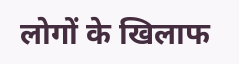लोगों के खिलाफ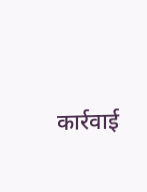कार्रवाई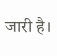जारी है।